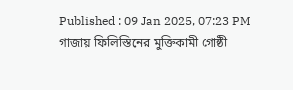Published : 09 Jan 2025, 07:23 PM
গাজায় ফিলিস্তিনের মুক্তিকামী গোষ্ঠী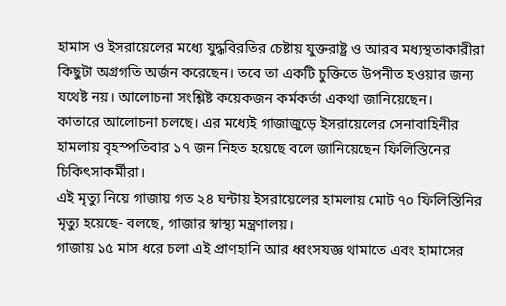হামাস ও ইসরায়েলের মধ্যে যুদ্ধবিরতির চেষ্টায় যুক্তরাষ্ট্র ও আরব মধ্যস্থতাকারীরা কিছুটা অগ্রগতি অর্জন করেছেন। তবে তা একটি চুক্তিতে উপনীত হওয়ার জন্য যথেষ্ট নয়। আলোচনা সংশ্লিষ্ট কয়েকজন কর্মকর্তা একথা জানিয়েছেন।
কাতারে আলোচনা চলছে। এর মধ্যেই গাজাজুড়ে ইসরায়েলের সেনাবাহিনীর হামলায় বৃহস্পতিবার ১৭ জন নিহত হয়েছে বলে জানিয়েছেন ফিলিস্তিনের চিকিৎসাকর্মীরা।
এই মৃত্যু নিয়ে গাজায় গত ২৪ ঘন্টায় ইসরায়েলের হামলায় মোট ৭০ ফিলিস্তিনির মৃত্যু হয়েছে- বলছে, গাজার স্বাস্থ্য মন্ত্রণালয়।
গাজায় ১৫ মাস ধরে চলা এই প্রাণহানি আর ধ্বংসযজ্ঞ থামাতে এবং হামাসের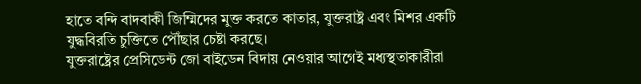হাতে বন্দি বাদবাকী জিম্মিদের মুক্ত করতে কাতার, যুক্তরাষ্ট্র এবং মিশর একটি যুদ্ধবিরতি চুক্তিতে পৌঁছার চেষ্টা করছে।
যুক্তরাষ্ট্রের প্রেসিডেন্ট জো বাইডেন বিদায় নেওয়ার আগেই মধ্যস্থতাকারীরা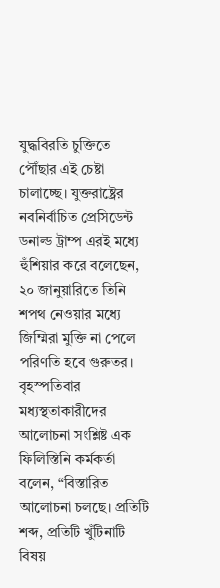যুদ্ধবিরতি চুক্তিতে পৌঁছার এই চেষ্টা চালাচ্ছে। যুক্তরাষ্ট্রের নবনির্বাচিত প্রেসিডেন্ট ডনাল্ড ট্রাম্প এরই মধ্যে হুঁশিয়ার করে বলেছেন, ২০ জানুয়ারিতে তিনি শপথ নেওয়ার মধ্যে জিম্মিরা মুক্তি না পেলে পরিণতি হবে গুরুতর।
বৃহস্পতিবার মধ্যস্থতাকারীদের আলোচনা সংশ্লিষ্ট এক ফিলিস্তিনি কর্মকর্তা বলেন, “বিস্তারিত আলোচনা চলছে। প্রতিটি শব্দ, প্রতিটি খুঁটিনাটি বিষয়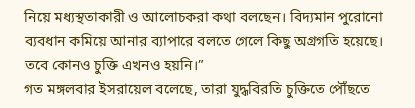নিয়ে মধ্যস্থতাকারী ও আলোচকরা কথা বলছেন। বিদ্যমান পুরোনো ব্যবধান কমিয়ে আনার ব্যাপারে বলতে গেলে কিছু অগ্রগতি হয়েছে। তবে কোনও চুক্তি এখনও হয়নি।”
গত মঙ্গলবার ইসরায়েল বলেছে, তারা যুদ্ধবিরতি চুক্তিতে পৌঁছতে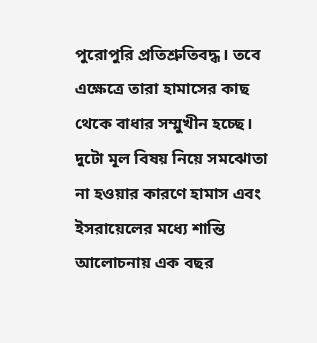পুরোপুরি প্রতিশ্রুতিবদ্ধ। তবে এক্ষেত্রে তারা হামাসের কাছ থেকে বাধার সম্মুখীন হচ্ছে।
দুটো মূল বিষয় নিয়ে সমঝোতা না হওয়ার কারণে হামাস এবং ইসরায়েলের মধ্যে শান্তি আলোচনায় এক বছর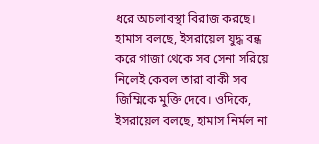ধরে অচলাবস্থা বিরাজ করছে।
হামাস বলছে, ইসরায়েল যুদ্ধ বন্ধ করে গাজা থেকে সব সেনা সরিয়ে নিলেই কেবল তারা বাকী সব জিম্মিকে মুক্তি দেবে। ওদিকে, ইসরায়েল বলছে, হামাস নির্মল না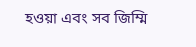হওয়া এবং সব জিম্মি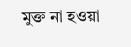মুক্ত না হওয়া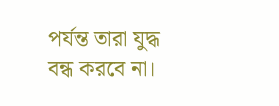পর্যন্ত তারা যুদ্ধ বন্ধ করবে না।